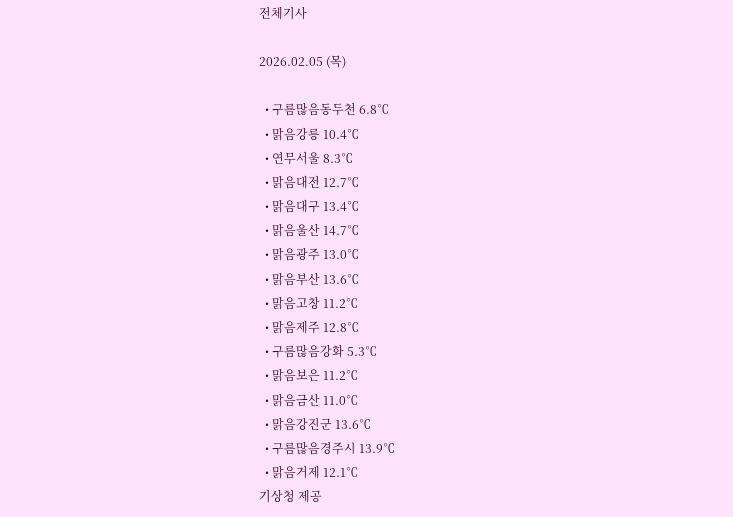전체기사

2026.02.05 (목)

  • 구름많음동두천 6.8℃
  • 맑음강릉 10.4℃
  • 연무서울 8.3℃
  • 맑음대전 12.7℃
  • 맑음대구 13.4℃
  • 맑음울산 14.7℃
  • 맑음광주 13.0℃
  • 맑음부산 13.6℃
  • 맑음고창 11.2℃
  • 맑음제주 12.8℃
  • 구름많음강화 5.3℃
  • 맑음보은 11.2℃
  • 맑음금산 11.0℃
  • 맑음강진군 13.6℃
  • 구름많음경주시 13.9℃
  • 맑음거제 12.1℃
기상청 제공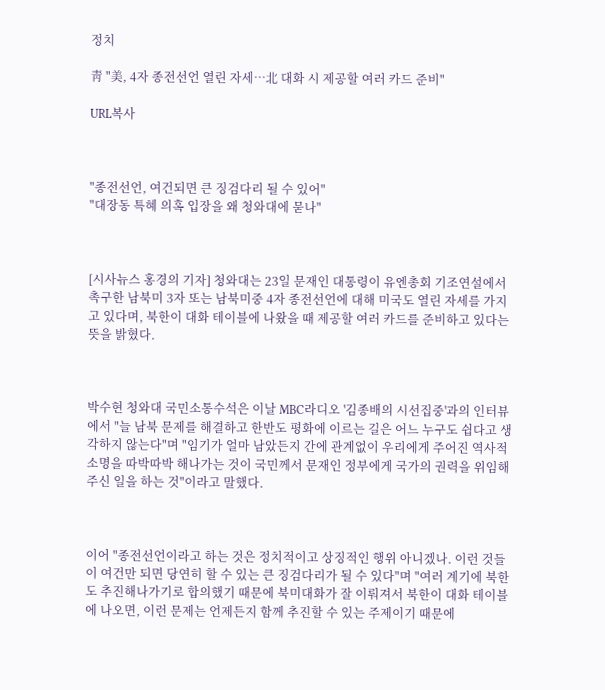정치

靑 "美, 4자 종전선언 열린 자세…北 대화 시 제공할 여러 카드 준비"

URL복사



"종전선언, 여건되면 큰 징검다리 될 수 있어"
"대장동 특혜 의혹 입장을 왜 청와대에 묻나"



[시사뉴스 홍경의 기자] 청와대는 23일 문재인 대통령이 유엔총회 기조연설에서 촉구한 남북미 3자 또는 남북미중 4자 종전선언에 대해 미국도 열린 자세를 가지고 있다며, 북한이 대화 테이블에 나왔을 때 제공할 여러 카드를 준비하고 있다는 뜻을 밝혔다.



박수현 청와대 국민소통수석은 이날 MBC라디오 '김종배의 시선집중'과의 인터뷰에서 "늘 남북 문제를 해결하고 한반도 평화에 이르는 길은 어느 누구도 쉽다고 생각하지 않는다"며 "임기가 얼마 남았든지 간에 관계없이 우리에게 주어진 역사적 소명을 따박따박 해나가는 것이 국민께서 문재인 정부에게 국가의 권력을 위임해주신 일을 하는 것"이라고 말했다.



이어 "종전선언이라고 하는 것은 정치적이고 상징적인 행위 아니겠나. 이런 것들이 여건만 되면 당연히 할 수 있는 큰 징검다리가 될 수 있다"며 "여러 계기에 북한도 추진해나가기로 합의했기 때문에 북미대화가 잘 이뤄져서 북한이 대화 테이블에 나오면, 이런 문제는 언제든지 함께 추진할 수 있는 주제이기 때문에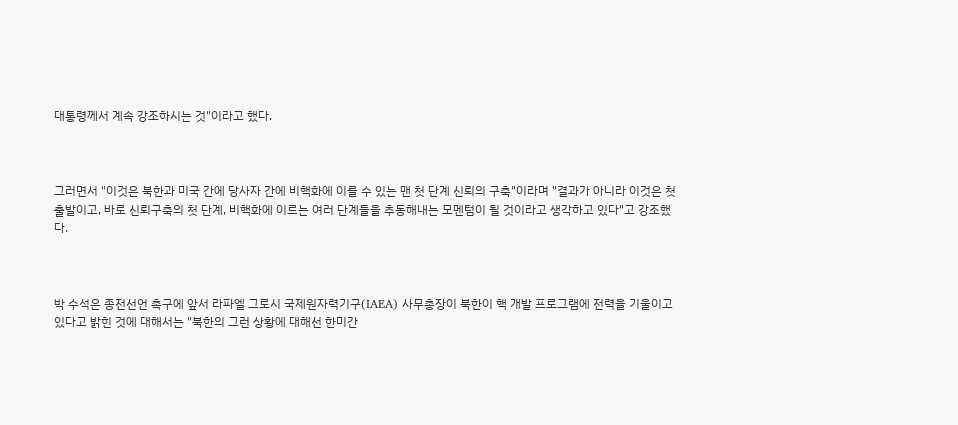대통령께서 계속 강조하시는 것"이라고 했다.



그러면서 "이것은 북한과 미국 간에 당사자 간에 비핵화에 이를 수 있는 맨 첫 단계 신뢰의 구축"이라며 "결과가 아니라 이것은 첫 출발이고, 바로 신뢰구축의 첫 단계, 비핵화에 이르는 여러 단계들을 추동해내는 모멘텀이 될 것이라고 생각하고 있다"고 강조했다.



박 수석은 종전선언 촉구에 앞서 라파엘 그로시 국제원자력기구(IAEA) 사무총장이 북한이 핵 개발 프로그램에 전력을 기울이고 있다고 밝힌 것에 대해서는 "북한의 그런 상황에 대해선 한미간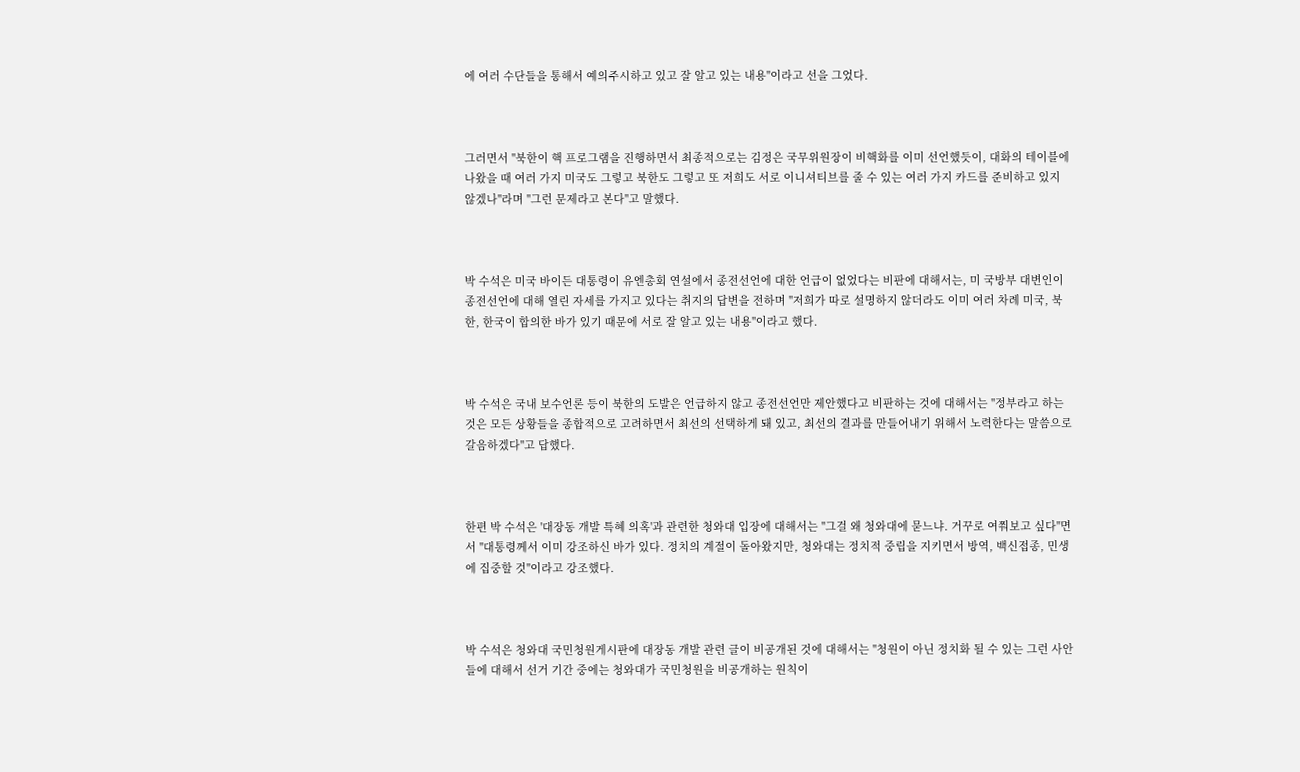에 여러 수단들을 통해서 예의주시하고 있고 잘 알고 있는 내용"이라고 선을 그었다.



그러면서 "북한이 핵 프로그램을 진행하면서 최종적으로는 김정은 국무위원장이 비핵화를 이미 선언했듯이, 대화의 테이블에 나왔을 때 여러 가지 미국도 그렇고 북한도 그렇고 또 저희도 서로 이니셔티브를 줄 수 있는 여러 가지 카드를 준비하고 있지 않겠나"라며 "그런 문제라고 본다"고 말했다.



박 수석은 미국 바이든 대통령이 유엔총회 연설에서 종전선언에 대한 언급이 없었다는 비판에 대해서는, 미 국방부 대변인이 종전선언에 대해 열린 자세를 가지고 있다는 취지의 답변을 전하며 "저희가 따로 설명하지 않더라도 이미 여러 차례 미국, 북한, 한국이 합의한 바가 있기 때문에 서로 잘 알고 있는 내용"이라고 했다.



박 수석은 국내 보수언론 등이 북한의 도발은 언급하지 않고 종전선언만 제안했다고 비판하는 것에 대해서는 "정부라고 하는 것은 모든 상황들을 종합적으로 고려하면서 최선의 선택하게 돼 있고, 최선의 결과를 만들어내기 위해서 노력한다는 말씀으로 갈음하겠다"고 답했다.



한편 박 수석은 '대장동 개발 특혜 의혹'과 관련한 청와대 입장에 대해서는 "그걸 왜 청와대에 묻느냐. 거꾸로 여쭤보고 싶다"면서 "대통령께서 이미 강조하신 바가 있다. 정치의 계절이 돌아왔지만, 청와대는 정치적 중립을 지키면서 방역, 백신접종, 민생에 집중할 것"이라고 강조했다.



박 수석은 청와대 국민청원게시판에 대장동 개발 관련 글이 비공개된 것에 대해서는 "청원이 아닌 정치화 될 수 있는 그런 사안들에 대해서 선거 기간 중에는 청와대가 국민청원을 비공개하는 원칙이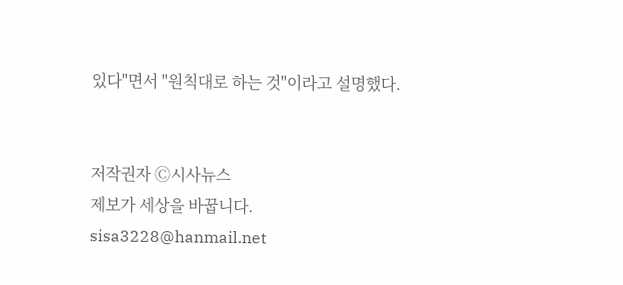있다"면서 "원칙대로 하는 것"이라고 설명했다.


저작권자 Ⓒ시사뉴스
제보가 세상을 바꿉니다.
sisa3228@hanmail.net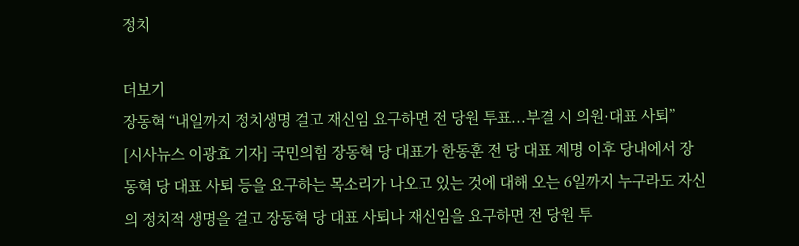정치

더보기
장동혁 “내일까지 정치생명 걸고 재신임 요구하면 전 당원 투표...부결 시 의원·대표 사퇴”
[시사뉴스 이광효 기자] 국민의힘 장동혁 당 대표가 한동훈 전 당 대표 제명 이후 당내에서 장동혁 당 대표 사퇴 등을 요구하는 목소리가 나오고 있는 것에 대해 오는 6일까지 누구라도 자신의 정치적 생명을 걸고 장동혁 당 대표 사퇴나 재신임을 요구하면 전 당원 투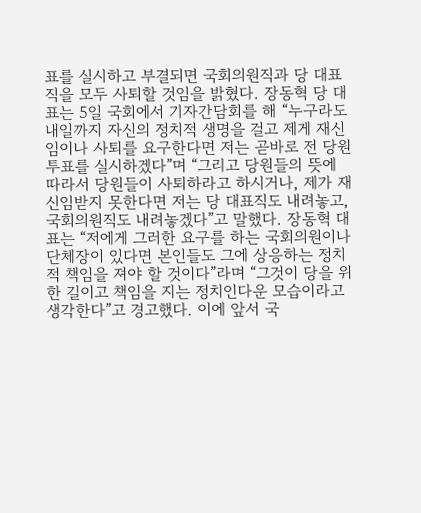표를 실시하고 부결되면 국회의원직과 당 대표직을 모두 사퇴할 것임을 밝혔다. 장동혁 당 대표는 5일 국회에서 기자간담회를 해 “누구라도 내일까지 자신의 정치적 생명을 걸고 제게 재신임이나 사퇴를 요구한다면 저는 곧바로 전 당원 투표를 실시하겠다”며 “그리고 당원들의 뜻에 따라서 당원들이 사퇴하라고 하시거나, 제가 재신임받지 못한다면 저는 당 대표직도 내려놓고, 국회의원직도 내려놓겠다”고 말했다. 장동혁 대표는 “저에게 그러한 요구를 하는 국회의원이나 단체장이 있다면 본인들도 그에 상응하는 정치적 책임을 져야 할 것이다”라며 “그것이 당을 위한 길이고 책임을 지는 정치인다운 모습이라고 생각한다”고 경고했다. 이에 앞서 국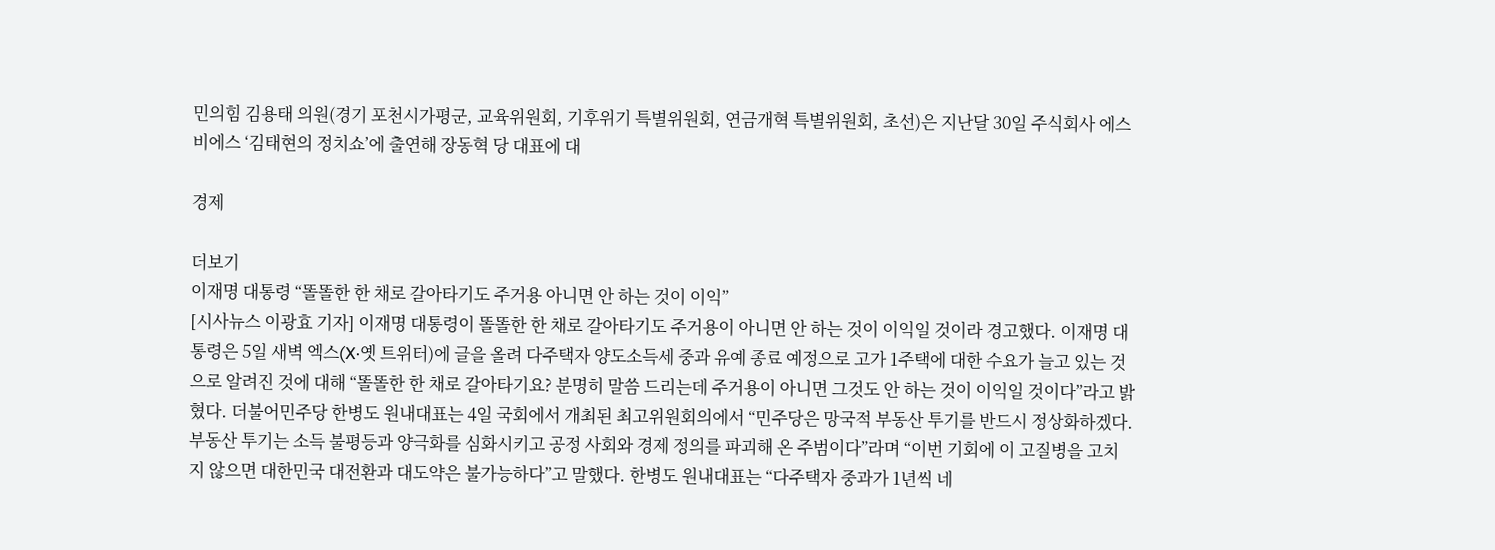민의힘 김용태 의원(경기 포천시가평군, 교육위원회, 기후위기 특별위원회, 연금개혁 특별위원회, 초선)은 지난달 30일 주식회사 에스비에스 ‘김태현의 정치쇼’에 출연해 장동혁 당 대표에 대

경제

더보기
이재명 대통령 “똘똘한 한 채로 갈아타기도 주거용 아니면 안 하는 것이 이익”
[시사뉴스 이광효 기자] 이재명 대통령이 똘똘한 한 채로 갈아타기도 주거용이 아니면 안 하는 것이 이익일 것이라 경고했다. 이재명 대통령은 5일 새벽 엑스(X·옛 트위터)에 글을 올려 다주택자 양도소득세 중과 유예 종료 예정으로 고가 1주택에 대한 수요가 늘고 있는 것으로 알려진 것에 대해 “똘똘한 한 채로 갈아타기요? 분명히 말씀 드리는데 주거용이 아니면 그것도 안 하는 것이 이익일 것이다”라고 밝혔다. 더불어민주당 한병도 원내대표는 4일 국회에서 개최된 최고위원회의에서 “민주당은 망국적 부동산 투기를 반드시 정상화하겠다. 부동산 투기는 소득 불평등과 양극화를 심화시키고 공정 사회와 경제 정의를 파괴해 온 주범이다”라며 “이번 기회에 이 고질병을 고치지 않으면 대한민국 대전환과 대도약은 불가능하다”고 말했다. 한병도 원내대표는 “다주택자 중과가 1년씩 네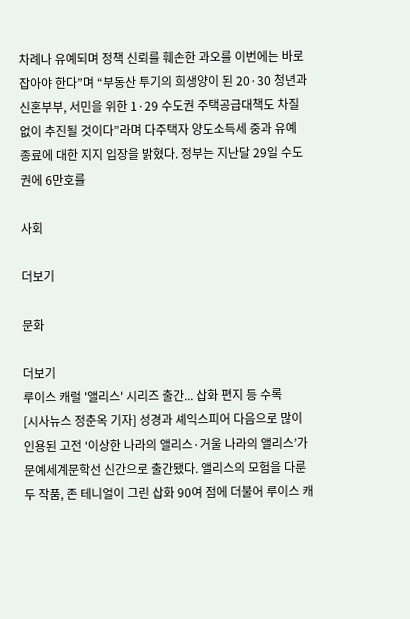차례나 유예되며 정책 신뢰를 훼손한 과오를 이번에는 바로잡아야 한다”며 “부동산 투기의 희생양이 된 20·30 청년과 신혼부부, 서민을 위한 1·29 수도권 주택공급대책도 차질 없이 추진될 것이다”라며 다주택자 양도소득세 중과 유예 종료에 대한 지지 입장을 밝혔다. 정부는 지난달 29일 수도권에 6만호를

사회

더보기

문화

더보기
루이스 캐럴 '앨리스' 시리즈 출간... 삽화 편지 등 수록
[시사뉴스 정춘옥 기자] 성경과 셰익스피어 다음으로 많이 인용된 고전 ‘이상한 나라의 앨리스·거울 나라의 앨리스’가 문예세계문학선 신간으로 출간됐다. 앨리스의 모험을 다룬 두 작품, 존 테니얼이 그린 삽화 90여 점에 더불어 루이스 캐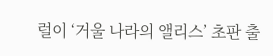럴이 ‘거울 나라의 앨리스’ 초판 출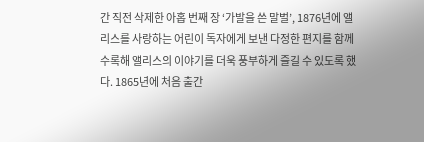간 직전 삭제한 아홉 번째 장 ‘가발을 쓴 말벌’, 1876년에 앨리스를 사랑하는 어린이 독자에게 보낸 다정한 편지를 함께 수록해 앨리스의 이야기를 더욱 풍부하게 즐길 수 있도록 했다. 1865년에 처음 출간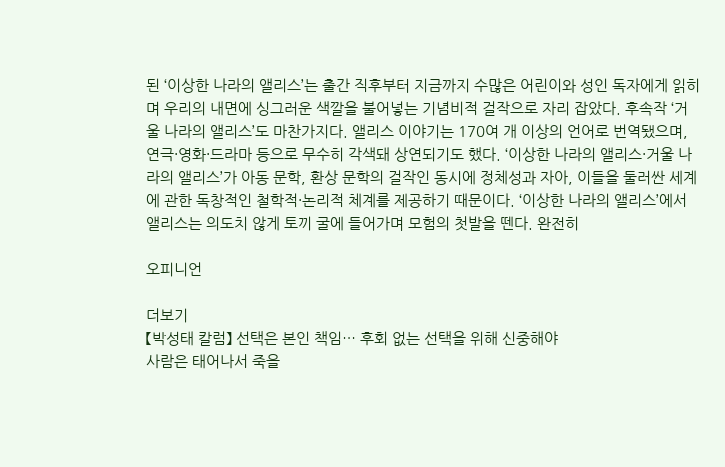된 ‘이상한 나라의 앨리스’는 출간 직후부터 지금까지 수많은 어린이와 성인 독자에게 읽히며 우리의 내면에 싱그러운 색깔을 불어넣는 기념비적 걸작으로 자리 잡았다. 후속작 ‘거울 나라의 앨리스’도 마찬가지다. 앨리스 이야기는 170여 개 이상의 언어로 번역됐으며, 연극·영화·드라마 등으로 무수히 각색돼 상연되기도 했다. ‘이상한 나라의 앨리스·거울 나라의 앨리스’가 아동 문학, 환상 문학의 걸작인 동시에 정체성과 자아, 이들을 둘러싼 세계에 관한 독창적인 철학적·논리적 체계를 제공하기 때문이다. ‘이상한 나라의 앨리스’에서 앨리스는 의도치 않게 토끼 굴에 들어가며 모험의 첫발을 뗀다. 완전히

오피니언

더보기
【박성태 칼럼】 선택은 본인 책임… 후회 없는 선택을 위해 신중해야
사람은 태어나서 죽을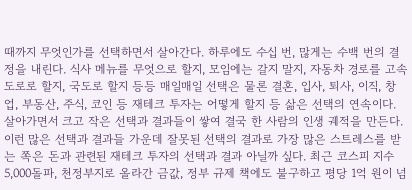때까지 무엇인가를 선택하면서 살아간다. 하루에도 수십 번, 많게는 수백 번의 결정을 내린다. 식사 메뉴를 무엇으로 할지, 모임에는 갈지 말지, 자동차 경로를 고속도로로 할지, 국도로 할지 등등 매일매일 선택은 물론 결혼, 입사, 퇴사, 이직, 창업, 부동산, 주식, 코인 등 재테크 투자는 어떻게 할지 등 삶은 선택의 연속이다. 살아가면서 크고 작은 선택과 결과들이 쌓여 결국 한 사람의 인생 궤적을 만든다. 이런 많은 선택과 결과들 가운데 잘못된 선택의 결과로 가장 많은 스트레스를 받는 쪽은 돈과 관련된 재테크 투자의 선택과 결과 아닐까 싶다. 최근 코스피 지수 5,000돌파, 천정부지로 올라간 금값, 정부 규제 책에도 불구하고 평당 1억 원이 넘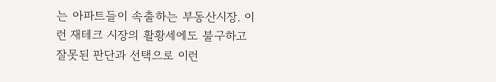는 아파트들이 속출하는 부동산시장. 이런 재테크 시장의 활황세에도 불구하고 잘못된 판단과 선택으로 이런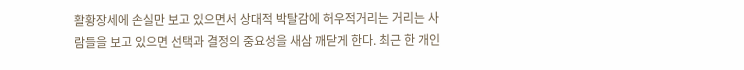활황장세에 손실만 보고 있으면서 상대적 박탈감에 허우적거리는 거리는 사람들을 보고 있으면 선택과 결정의 중요성을 새삼 깨닫게 한다. 최근 한 개인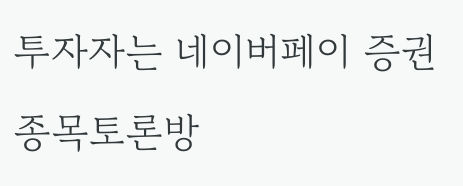투자자는 네이버페이 증권 종목토론방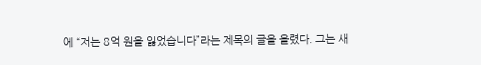에 “저는 8억 원을 잃었습니다”라는 제목의 글을 올렸다. 그는 새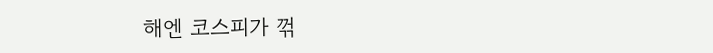해엔 코스피가 꺾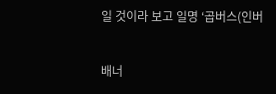일 것이라 보고 일명 ‘곱버스(인버


배너